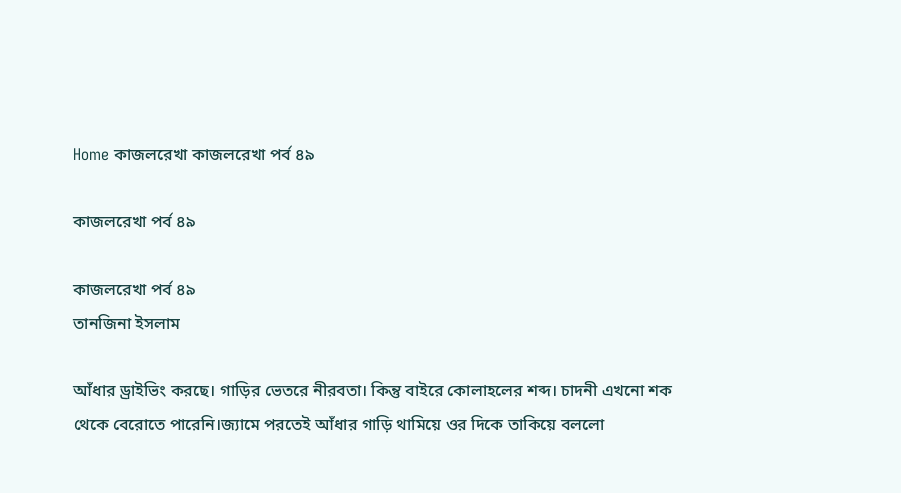Home কাজলরেখা কাজলরেখা পর্ব ৪৯

কাজলরেখা পর্ব ৪৯

কাজলরেখা পর্ব ৪৯
তানজিনা ইসলাম

আঁধার ড্রাইভিং করছে। গাড়ির ভেতরে নীরবতা। কিন্তু বাইরে কোলাহলের শব্দ। চাদনী এখনো শক থেকে বেরোতে পারেনি।জ্যামে পরতেই আঁধার গাড়ি থামিয়ে ওর দিকে তাকিয়ে বললো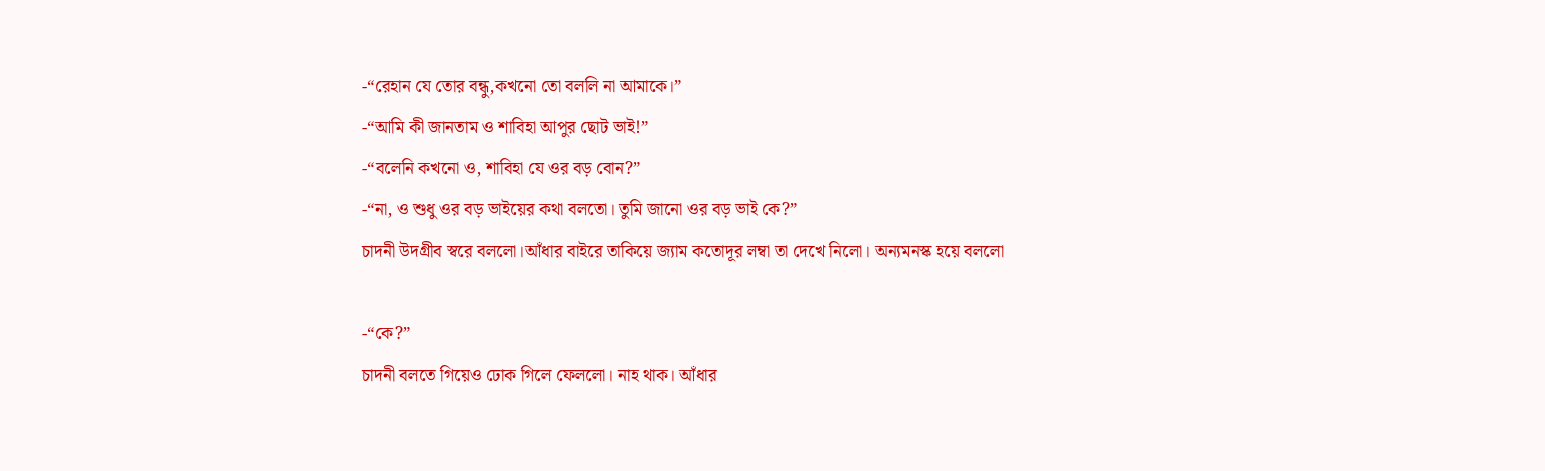-“রেহান যে তোর বন্ধু,কখনো তো বললি না আমাকে।”
-“আমি কী জানতাম ও শাবিহা আপুর ছোট ভাই!”
-“বলেনি কখনো ও, শাবিহা যে ওর বড় বোন?”
-“না, ও শুধু ওর বড় ভাইয়ের কথা বলতো। তুমি জানো ওর বড় ভাই কে?”
চাদনী উদগ্রীব স্বরে বললো।আঁধার বাইরে তাকিয়ে জ্যাম কতোদূর লম্বা তা দেখে নিলো। অন্যমনস্ক হয়ে বললো

-“কে?”
চাদনী বলতে গিয়েও ঢোক গিলে ফেললো। নাহ থাক। আঁধার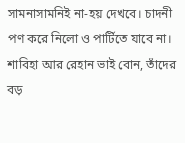সামনাসামনিই না-হয় দেখবে। চাদনী পণ করে নিলো ও পার্টিতে যাবে না। শাবিহা আর রেহান ভাই বোন, তাঁদের বড়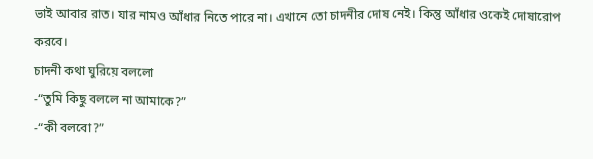ভাই আবার রাত। যার নামও আঁধার নিতে পারে না। এখানে তো চাদনীর দোষ নেই। কিন্তু আঁধার ওকেই দোষারোপ করবে।
চাদনী কথা ঘুরিয়ে বললো
-“তুমি কিছু বললে না আমাকে?”
-“কী বলবো?”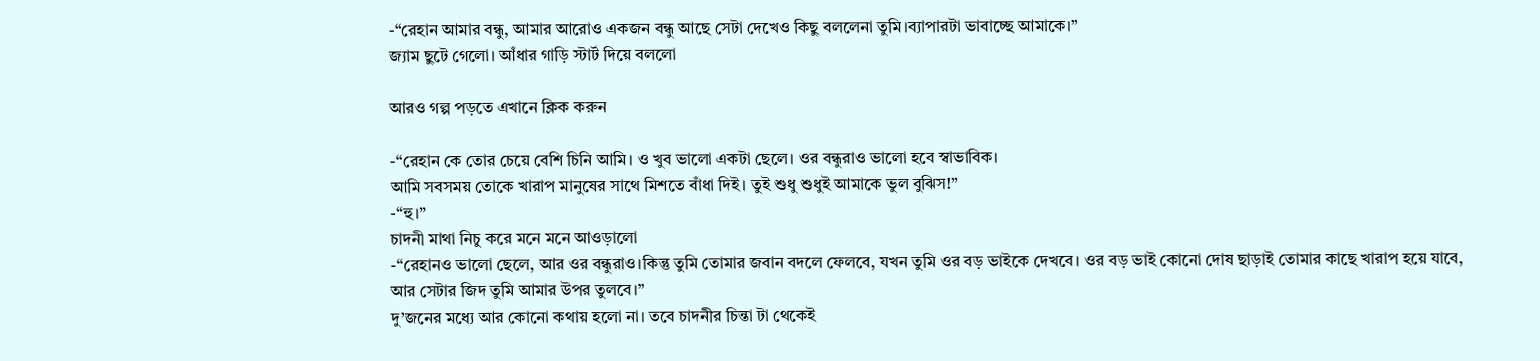-“রেহান আমার বন্ধু, আমার আরোও একজন বন্ধু আছে সেটা দেখেও কিছু বললেনা তুমি।ব্যাপারটা ভাবাচ্ছে আমাকে।”
জ্যাম ছুটে গেলো। আঁধার গাড়ি স্টার্ট দিয়ে বললো

আরও গল্প পড়তে এখানে ক্লিক করুন

-“রেহান কে তোর চেয়ে বেশি চিনি আমি। ও খুব ভালো একটা ছেলে। ওর বন্ধুরাও ভালো হবে স্বাভাবিক।
আমি সবসময় তোকে খারাপ মানুষের সাথে মিশতে বাঁধা দিই। তুই শুধু শুধুই আমাকে ভুল বুঝিস!”
-“হু।”
চাদনী মাথা নিচু করে মনে মনে আওড়ালো
-“রেহানও ভালো ছেলে, আর ওর বন্ধুরাও।কিন্তু তুমি তোমার জবান বদলে ফেলবে, যখন তুমি ওর বড় ভাইকে দেখবে। ওর বড় ভাই কোনো দোষ ছাড়াই তোমার কাছে খারাপ হয়ে যাবে, আর সেটার জিদ তুমি আমার উপর তুলবে।”
দু’জনের মধ্যে আর কোনো কথায় হলো না। তবে চাদনীর চিন্তা টা থেকেই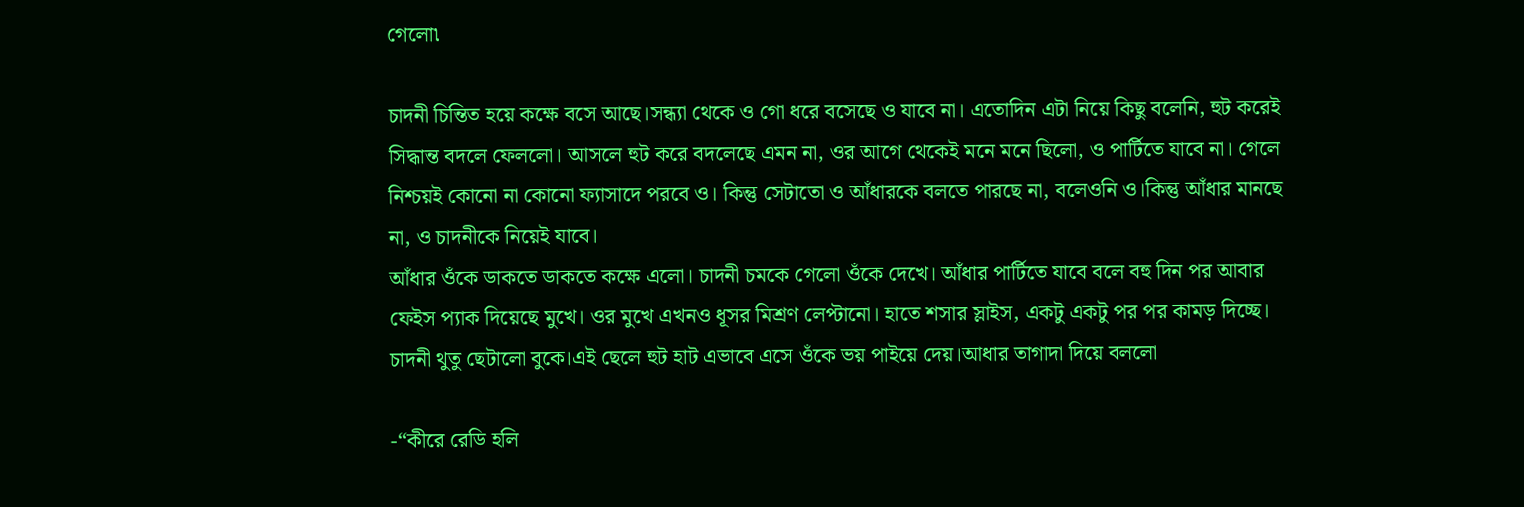গেলো৷

চাদনী চিন্তিত হয়ে কক্ষে বসে আছে।সন্ধ্যা থেকে ও গো ধরে বসেছে ও যাবে না। এতোদিন এটা নিয়ে কিছু বলেনি, হুট করেই সিদ্ধান্ত বদলে ফেললো। আসলে হুট করে বদলেছে এমন না, ওর আগে থেকেই মনে মনে ছিলো, ও পার্টিতে যাবে না। গেলে নিশ্চয়ই কোনো না কোনো ফ্যাসাদে পরবে ও। কিন্তু সেটাতো ও আঁধারকে বলতে পারছে না, বলেওনি ও।কিন্তু আঁধার মানছে না, ও চাদনীকে নিয়েই যাবে।
আঁধার ওঁকে ডাকতে ডাকতে কক্ষে এলো। চাদনী চমকে গেলো ওঁকে দেখে। আঁধার পার্টিতে যাবে বলে বহু দিন পর আবার ফেইস প্যাক দিয়েছে মুখে। ওর মুখে এখনও ধূসর মিশ্রণ লেপ্টানো। হাতে শসার স্লাইস, একটু একটু পর পর কামড় দিচ্ছে। চাদনী থুতু ছেটালো বুকে।এই ছেলে হুট হাট এভাবে এসে ওঁকে ভয় পাইয়ে দেয়।আধার তাগাদা দিয়ে বললো

-“কীরে রেডি হলি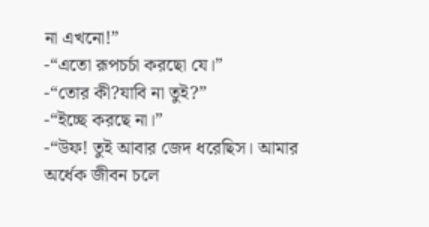না এখনো!”
-“এতো রূপচর্চা করছো যে।”
-“তোর কী?যাবি না তুই?”
-“ইচ্ছে করছে না।”
-“উফ! তুই আবার জেদ ধরেছিস। আমার অর্ধেক জীবন চলে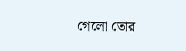গেলো তোর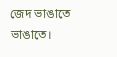জেদ ভাঙাতে ভাঙাতে।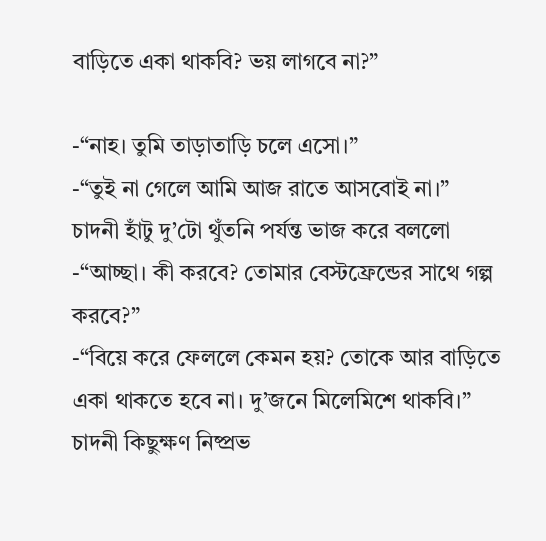বাড়িতে একা থাকবি? ভয় লাগবে না?”

-“নাহ। তুমি তাড়াতাড়ি চলে এসো।”
-“তুই না গেলে আমি আজ রাতে আসবোই না।”
চাদনী হাঁটু দু’টো থুঁতনি পর্যন্ত ভাজ করে বললো
-“আচ্ছা। কী করবে? তোমার বেস্টফ্রেন্ডের সাথে গল্প করবে?”
-“বিয়ে করে ফেললে কেমন হয়? তোকে আর বাড়িতে একা থাকতে হবে না। দু’জনে মিলেমিশে থাকবি।”
চাদনী কিছুক্ষণ নিষ্প্রভ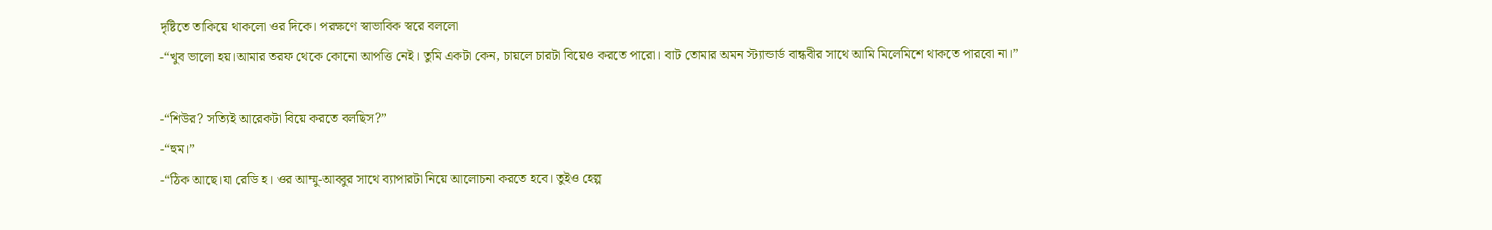দৃষ্টিতে তাকিয়ে থাকলো ওর দিকে। পরক্ষণে স্বাভাবিক স্বরে বললো
-“খুব ভালো হয়।আমার তরফ থেকে কোনো আপত্তি নেই। তুমি একটা কেন, চায়লে চারটা বিয়েও করতে পারো। বাট তোমার অমন স্ট্যান্ডার্ড বান্ধবীর সাথে আমি মিলেমিশে থাকতে পারবো না।”

-“শিউর? সত্যিই আরেকটা বিয়ে করতে বলছিস?”
-“হুম।”
-“ঠিক আছে।যা রেডি হ। ওর আম্মু-আব্বুর সাথে ব্যাপারটা নিয়ে আলোচনা করতে হবে। তুইও হেল্প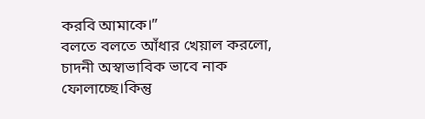করবি আমাকে।”
বলতে বলতে আঁধার খেয়াল করলো, চাদনী অস্বাভাবিক ভাবে নাক ফোলাচ্ছে।কিন্তু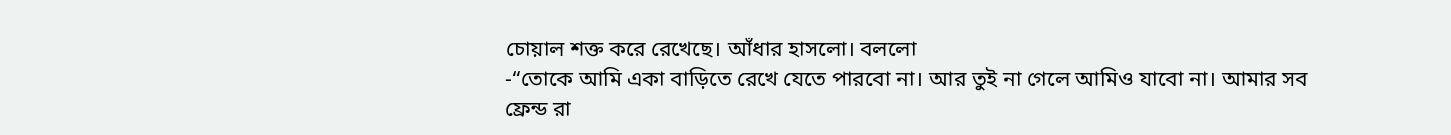চোয়াল শক্ত করে রেখেছে। আঁধার হাসলো। বললো
-“তোকে আমি একা বাড়িতে রেখে যেতে পারবো না। আর তুই না গেলে আমিও যাবো না। আমার সব ফ্রেন্ড রা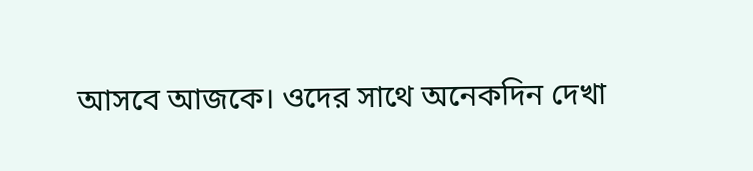আসবে আজকে। ওদের সাথে অনেকদিন দেখা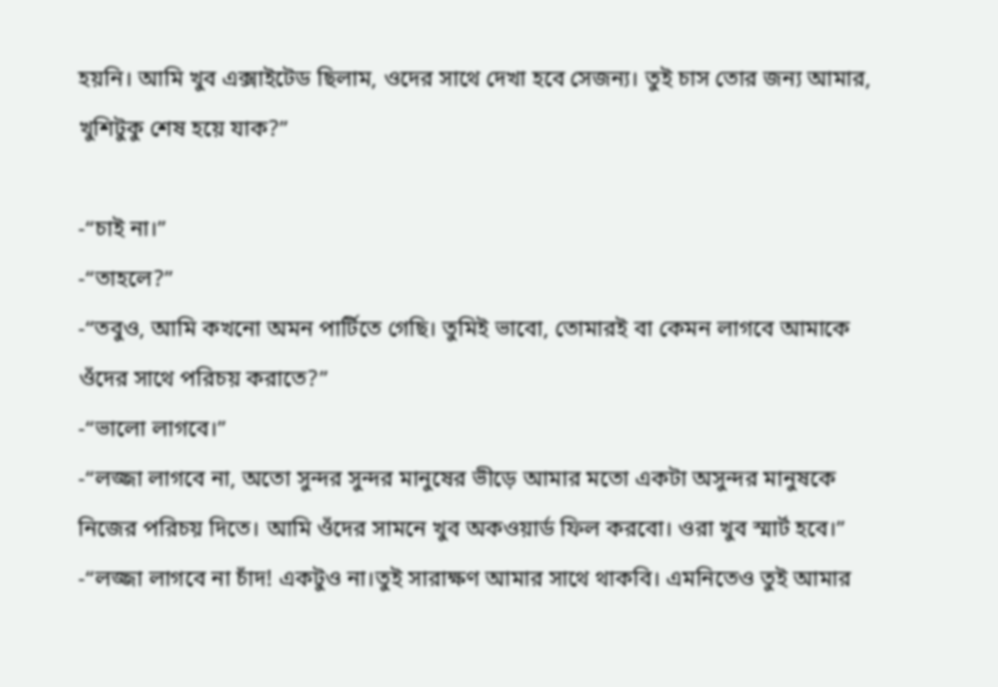হয়নি। আমি খুব এক্সাইটেড ছিলাম, ওদের সাথে দেখা হবে সেজন্য। তুই চাস তোর জন্য আমার, খুশিটুকু শেষ হয়ে যাক?”

-“চাই না।”
-“তাহলে?”
-“তবুও, আমি কখনো অমন পার্টিতে গেছি। তুমিই ভাবো, তোমারই বা কেমন লাগবে আমাকে ওঁদের সাথে পরিচয় করাতে?”
-“ভালো লাগবে।”
-“লজ্জা লাগবে না, অতো সুন্দর সুন্দর মানুষের ভীড়ে আমার মতো একটা অসুন্দর মানুষকে নিজের পরিচয় দিতে। আমি ওঁদের সামনে খুব অকওয়ার্ড ফিল করবো। ওরা খুব স্মার্ট হবে।”
-“লজ্জা লাগবে না চাঁদ! একটুও না।তুই সারাক্ষণ আমার সাথে থাকবি। এমনিতেও তুই আমার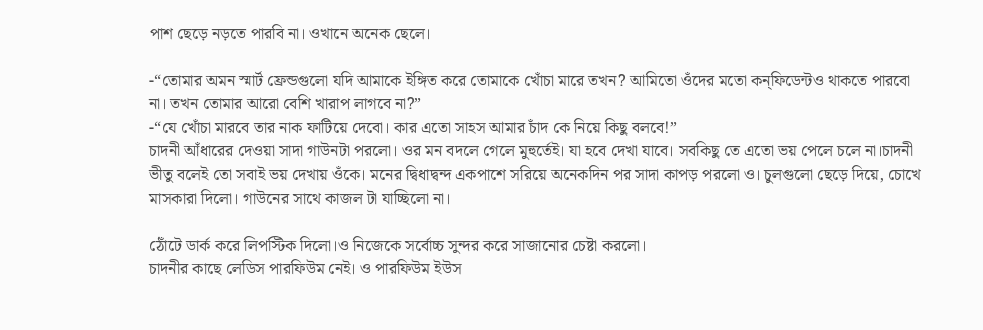পাশ ছেড়ে নড়তে পারবি না। ওখানে অনেক ছেলে।

-“তোমার অমন স্মার্ট ফ্রেন্ডগুলো যদি আমাকে ইঙ্গিত করে তোমাকে খোঁচা মারে তখন? আমিতো ওঁদের মতো কন্ফিডেন্টও থাকতে পারবো না। তখন তোমার আরো বেশি খারাপ লাগবে না?”
-“যে খোঁচা মারবে তার নাক ফাটিয়ে দেবো। কার এতো সাহস আমার চাঁদ কে নিয়ে কিছু বলবে!”
চাদনী আঁধারের দেওয়া সাদা গাউনটা পরলো। ওর মন বদলে গেলে মুহুর্তেই। যা হবে দেখা যাবে। সবকিছু তে এতো ভয় পেলে চলে না।চাদনী ভীতু বলেই তো সবাই ভয় দেখায় ওঁকে। মনের দ্বিধাদ্বন্দ একপাশে সরিয়ে অনেকদিন পর সাদা কাপড় পরলো ও। চুলগুলো ছেড়ে দিয়ে, চোখে মাসকারা দিলো। গাউনের সাথে কাজল টা যাচ্ছিলো না।

ঠোঁটে ডার্ক করে লিপস্টিক দিলো।ও নিজেকে সর্বোচ্চ সুন্দর করে সাজানোর চেষ্টা করলো।
চাদনীর কাছে লেডিস পারফিউম নেই। ও পারফিউম ইউস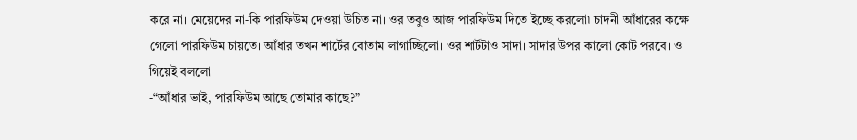করে না। মেয়েদের না-কি পারফিউম দেওয়া উচিত না। ওর তবুও আজ পারফিউম দিতে ইচ্ছে করলো৷ চাদনী আঁধারের কক্ষে গেলো পারফিউম চায়তে। আঁধার তখন শার্টের বোতাম লাগাচ্ছিলো। ওর শার্টটাও সাদা। সাদার উপর কালো কোট পরবে। ও গিয়েই বললো
-“আঁধার ভাই, পারফিউম আছে তোমার কাছে?”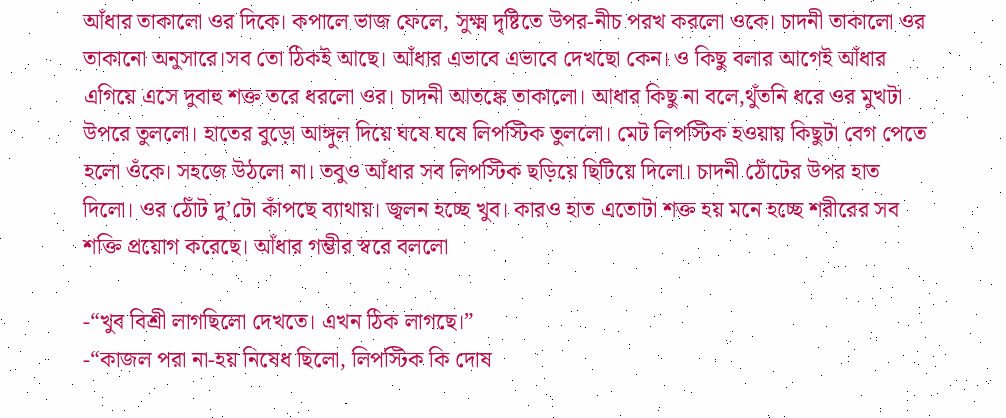আঁধার তাকালো ওর দিকে। কপালে ভাজ ফেলে, সুক্ষ্ম দৃষ্টিতে উপর-নীচ পরখ করলো ওকে। চাদনী তাকালো ওর তাকানো অনুসারে।সব তো ঠিকই আছে। আঁধার এভাবে এভাবে দেখছো কেন। ও কিছু বলার আগেই আঁধার এগিয়ে এসে দুবাহু শক্ত তরে ধরলো ওর। চাদনী আতঙ্কে তাকালো। আধার কিছু না বলে,থুঁতনি ধরে ওর মুখটা উপরে তুললো। হাতের বুড়ো আঙ্গুল দিয়ে ঘষে ঘষে লিপস্টিক তুললো। মেট লিপস্টিক হওয়ায় কিছুটা বেগ পেতে হলো ওঁকে। সহজে উঠলো না। তবুও আঁধার সব লিপস্টিক ছড়িয়ে ছিটিয়ে দিলো। চাদনী ঠোঁটের উপর হাত দিলো। ওর ঠোঁট দু’টো কাঁপছে ব্যাথায়। জ্বলন হচ্ছে খুব। কারও হাত এতোটা শক্ত হয় মনে হচ্ছে শরীরের সব শক্তি প্রয়োগ করেছে। আঁধার গম্ভীর স্বরে বললো

-“খুব বিশ্রী লাগছিলো দেখতে। এখন ঠিক লাগছে।”
-“কাজল পরা না-হয় নিষেধ ছিলো, লিপস্টিক কি দোষ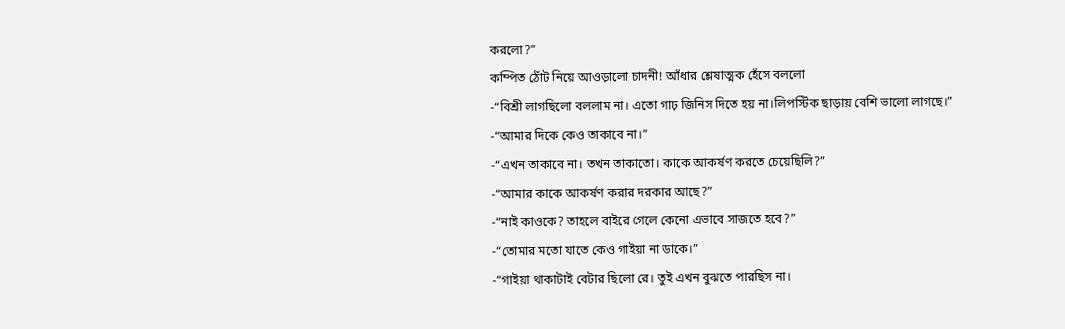করলো?”
কম্পিত ঠোঁট নিয়ে আওড়ালো চাদনী! আঁধার শ্লেষাত্মক হেঁসে বললো
-“বিশ্রী লাগছিলো বললাম না। এতো গাঢ় জিনিস দিতে হয় না।লিপস্টিক ছাড়ায় বেশি ভালো লাগছে।”
-“আমার দিকে কেও তাকাবে না।”
-“এখন তাকাবে না। তখন তাকাতো। কাকে আকর্ষণ করতে চেয়েছিলি?”
-“আমার কাকে আকর্ষণ করার দরকার আছে?”
-“নাই কাওকে? তাহলে বাইরে গেলে কেনো এভাবে সাজতে হবে?”
-“তোমার মতো যাতে কেও গাইয়া না ডাকে।”
-“গাইয়া থাকাটাই বেটার ছিলো রে। তুই এখন বুঝতে পারছিস না।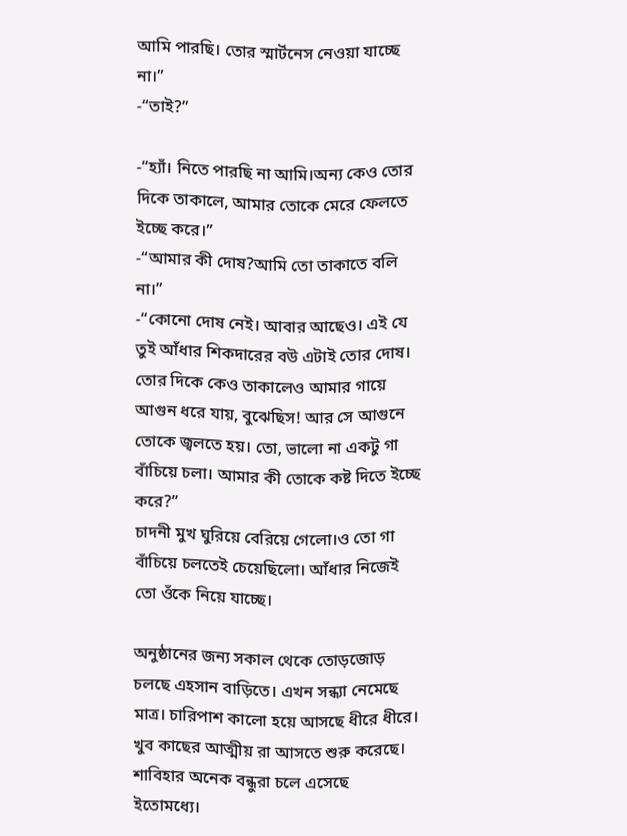আমি পারছি। তোর স্মার্টনেস নেওয়া যাচ্ছে না।”
-“তাই?”

-“হ্যাঁ। নিতে পারছি না আমি।অন্য কেও তোর দিকে তাকালে, আমার তোকে মেরে ফেলতে ইচ্ছে করে।”
-“আমার কী দোষ?আমি তো তাকাতে বলি না।”
-“কোনো দোষ নেই। আবার আছেও। এই যে তুই আঁধার শিকদারের বউ এটাই তোর দোষ। তোর দিকে কেও তাকালেও আমার গায়ে আগুন ধরে যায়, বুঝেছিস! আর সে আগুনে তোকে জ্বলতে হয়। তো, ভালো না একটু গা বাঁচিয়ে চলা। আমার কী তোকে কষ্ট দিতে ইচ্ছে করে?”
চাদনী মুখ ঘুরিয়ে বেরিয়ে গেলো।ও তো গা বাঁচিয়ে চলতেই চেয়েছিলো। আঁধার নিজেই তো ওঁকে নিয়ে যাচ্ছে।

অনুষ্ঠানের জন্য সকাল থেকে তোড়জোড় চলছে এহসান বাড়িতে। এখন সন্ধ্যা নেমেছে মাত্র। চারিপাশ কালো হয়ে আসছে ধীরে ধীরে। খুব কাছের আত্মীয় রা আসতে শুরু করেছে। শাবিহার অনেক বন্ধুরা চলে এসেছে ইতোমধ্যে।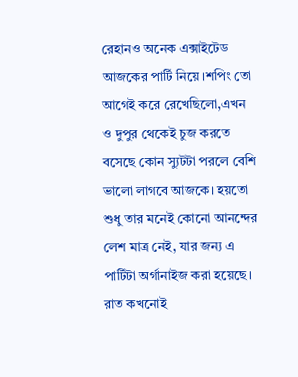রেহানও অনেক এক্সাইটেড আজকের পার্টি নিয়ে।শপিং তো আগেই করে রেখেছিলো,এখন ও দুপুর থেকেই চুজ করতে বসেছে কোন স্যুটটা পরলে বেশি ভালো লাগবে আজকে। হয়তো শুধু তার মনেই কোনো আনন্দের লেশ মাত্র নেই, যার জন্য এ পার্টিটা অর্গানাইজ করা হয়েছে। রাত কখনোই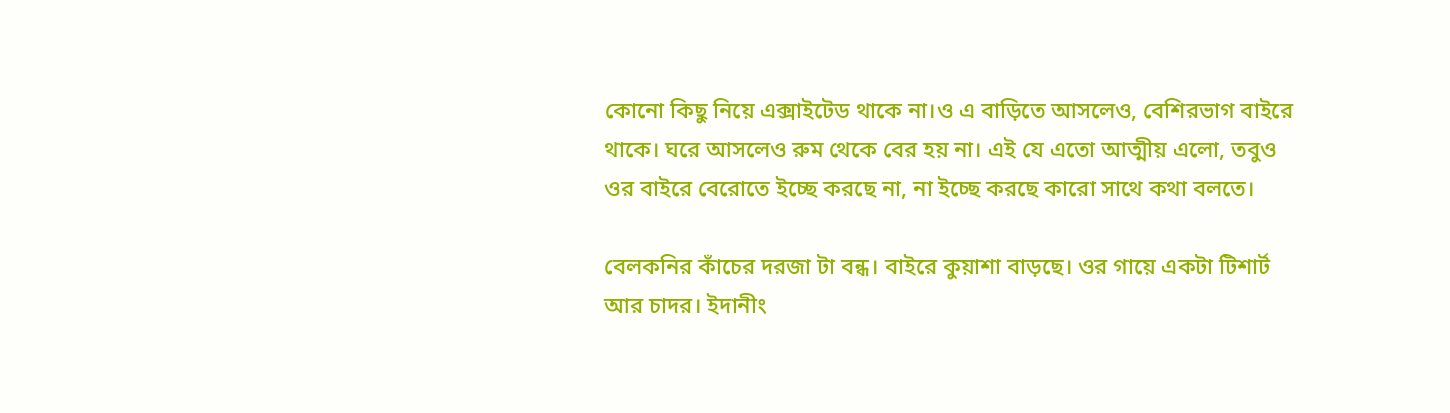কোনো কিছু নিয়ে এক্সাইটেড থাকে না।ও এ বাড়িতে আসলেও, বেশিরভাগ বাইরে থাকে। ঘরে আসলেও রুম থেকে বের হয় না। এই যে এতো আত্মীয় এলো, তবুও ওর বাইরে বেরোতে ইচ্ছে করছে না, না ইচ্ছে করছে কারো সাথে কথা বলতে।

বেলকনির কাঁচের দরজা টা বন্ধ। বাইরে কুয়াশা বাড়ছে। ওর গায়ে একটা টিশার্ট আর চাদর। ইদানীং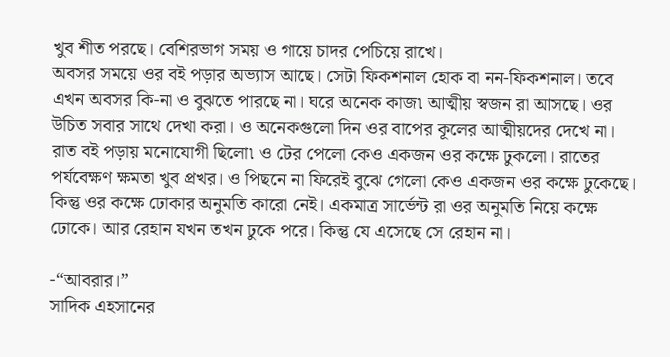খুব শীত পরছে। বেশিরভাগ সময় ও গায়ে চাদর পেচিয়ে রাখে।
অবসর সময়ে ওর বই পড়ার অভ্যাস আছে। সেটা ফিকশনাল হোক বা নন-ফিকশনাল। তবে এখন অবসর কি-না ও বুঝতে পারছে না। ঘরে অনেক কাজ৷ আত্মীয় স্বজন রা আসছে। ওর উচিত সবার সাথে দেখা করা। ও অনেকগুলো দিন ওর বাপের কূলের আত্মীয়দের দেখে না।
রাত বই পড়ায় মনোযোগী ছিলো৷ ও টের পেলো কেও একজন ওর কক্ষে ঢুকলো। রাতের পর্যবেক্ষণ ক্ষমতা খুব প্রখর। ও পিছনে না ফিরেই বুঝে গেলো কেও একজন ওর কক্ষে ঢুকেছে। কিন্তু ওর কক্ষে ঢোকার অনুমতি কারো নেই। একমাত্র সার্ভেন্ট রা ওর অনুমতি নিয়ে কক্ষে ঢোকে। আর রেহান যখন তখন ঢুকে পরে। কিন্তু যে এসেছে সে রেহান না।

-“আবরার।”
সাদিক এহসানের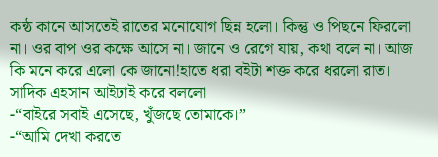কন্ঠ কানে আসতেই রাতের মনোযোগ ছিন্ন হলো। কিন্তু ও পিছনে ফিরলো না। ওর বাপ ওর কক্ষে আসে না। জানে ও রেগে যায়, কথা বলে না। আজ কি মনে করে এলো কে জানো!হাতে ধরা বইটা শক্ত করে ধরলো রাত।
সাদিক এহসান আইঢাই করে বললো
-“বাইরে সবাই এসেছে, খুঁজছে তোমাকে।”
-“আমি দেখা করতে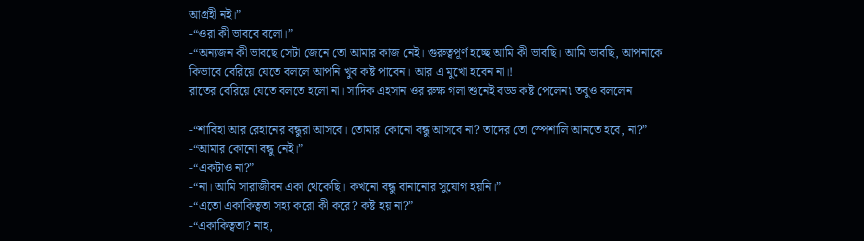আগ্রহী নই।”
-“ওরা কী ভাববে বলো।”
-“অন্যজন কী ভাবছে সেটা জেনে তো আমার কাজ নেই। গুরুত্বপূর্ণ হচ্ছে আমি কী ভাবছি। আমি ভাবছি, আপনাকে কিভাবে বেরিয়ে যেতে বললে আপনি খুব কষ্ট পাবেন। আর এ মুখো হবেন না।!
রাতের বেরিয়ে যেতে বলতে হলো না। সাদিক এহসান ওর রুক্ষ গলা শুনেই বড্ড কষ্ট পেলেন৷ তবুও বললেন

-“শাবিহা আর রেহানের বন্ধুরা আসবে। তোমার কোনো বন্ধু আসবে না? তাদের তো স্পেশালি আনতে হবে, না?”
-“আমার কোনো বন্ধু নেই।”
-“একটাও না?”
-“না। আমি সারাজীবন একা থেকেছি। কখনো বন্ধু বানানোর সুযোগ হয়নি।”
-“এতো একাকিত্বতা সহ্য করো কী করে? কষ্ট হয় না?”
-“একাকিত্বতা? নাহ,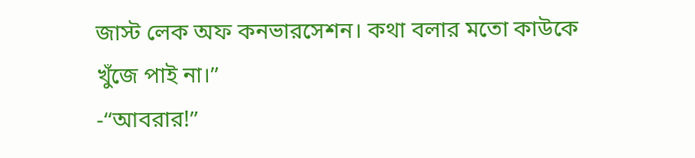জাস্ট লেক অফ কনভারসেশন। কথা বলার মতো কাউকে খুঁজে পাই না।”
-“আবরার!”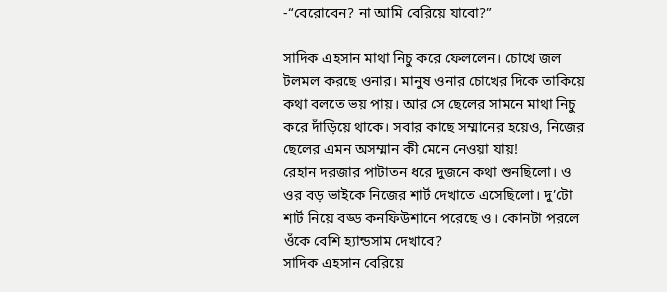-“বেরোবেন? না আমি বেরিয়ে যাবো?”

সাদিক এহসান মাথা নিচু করে ফেললেন। চোখে জল টলমল করছে ওনার। মানুষ ওনার চোখের দিকে তাকিয়ে কথা বলতে ভয় পায়। আর সে ছেলের সামনে মাথা নিচু করে দাঁড়িয়ে থাকে। সবার কাছে সম্মানের হয়েও, নিজের ছেলের এমন অসম্মান কী মেনে নেওয়া যায়!
রেহান দরজার পাটাতন ধরে দুজনে কথা শুনছিলো। ও ওর বড় ভাইকে নিজের শার্ট দেখাতে এসেছিলো। দু’টো শার্ট নিয়ে বড্ড কনফিউশানে পরেছে ও। কোনটা পরলে ওঁকে বেশি হ্যান্ডসাম দেখাবে?
সাদিক এহসান বেরিয়ে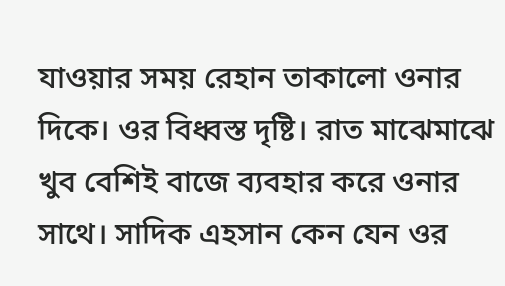যাওয়ার সময় রেহান তাকালো ওনার দিকে। ওর বিধ্বস্ত দৃষ্টি। রাত মাঝেমাঝে খুব বেশিই বাজে ব্যবহার করে ওনার সাথে। সাদিক এহসান কেন যেন ওর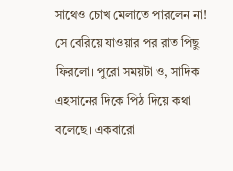সাথেও চোখ মেলাতে পারলেন না!
সে বেরিয়ে যাওয়ার পর রাত পিছু ফিরলো। পুরো সময়টা ও, সাদিক এহসানের দিকে পিঠ দিয়ে কথা বলেছে। একবারো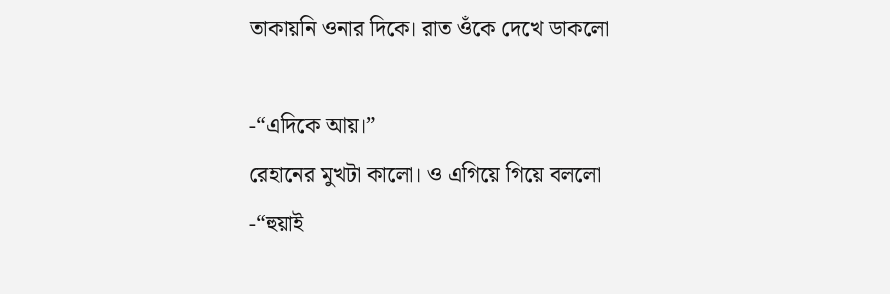তাকায়নি ওনার দিকে। রাত ওঁকে দেখে ডাকলো

-“এদিকে আয়।”
রেহানের মুখটা কালো। ও এগিয়ে গিয়ে বললো
-“হুয়াই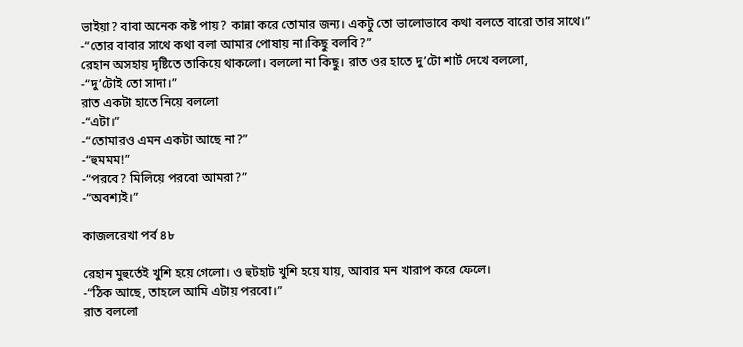ভাইয়া? বাবা অনেক কষ্ট পায়? কান্না করে তোমার জন্য। একটু তো ভালোভাবে কথা বলতে বারো তার সাথে।”
-“তোর বাবার সাথে কথা বলা আমার পোষায় না।কিছু বলবি?”
রেহান অসহায় দৃষ্টিতে তাকিয়ে থাকলো। বললো না কিছু। রাত ওর হাতে দু’টো শার্ট দেখে বললো,
-“দু’টোই তো সাদা।”
রাত একটা হাতে নিয়ে বললো
-“এটা।”
-“তোমারও এমন একটা আছে না?”
-“হুমমম!”
-“পরবে? মিলিয়ে পরবো আমরা?”
-“অবশ্যই।”

কাজলরেখা পর্ব ৪৮

রেহান মুহুর্তেই খুশি হয়ে গেলো। ও হুটহাট খুশি হয়ে যায়, আবার মন খারাপ করে ফেলে।
-“ঠিক আছে, তাহলে আমি এটায় পরবো।”
রাত বললো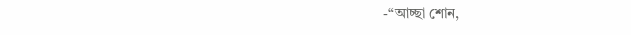-“আচ্ছা শোন,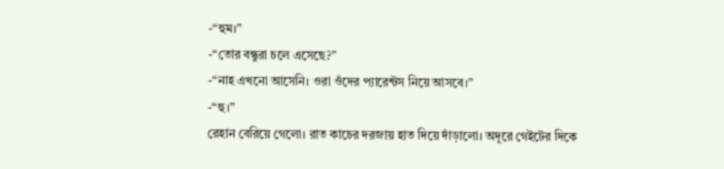-“হুম।”
-“তোর বন্ধুরা চলে এসেছে?”
-“নাহ এখনো আসেনি। ওরা ওঁদের প্যারেন্টস নিয়ে আসবে।”
-“হু।”
রেহান বেরিয়ে গেলো। রাত কাচের দরজায় হাত দিয়ে দাঁড়ালো। অদূরে গেইটের দিকে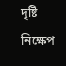দৃষ্টি নিক্ষেপ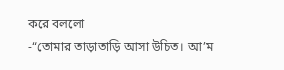করে বললো
-“তোমার তাড়াতাড়ি আসা উচিত। আ’ম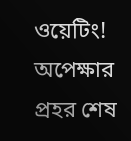ওয়েটিং! অপেক্ষার প্রহর শেষ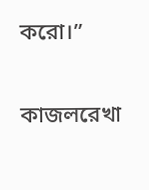করো।”

কাজলরেখা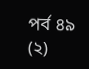পর্ব ৪৯ (২)